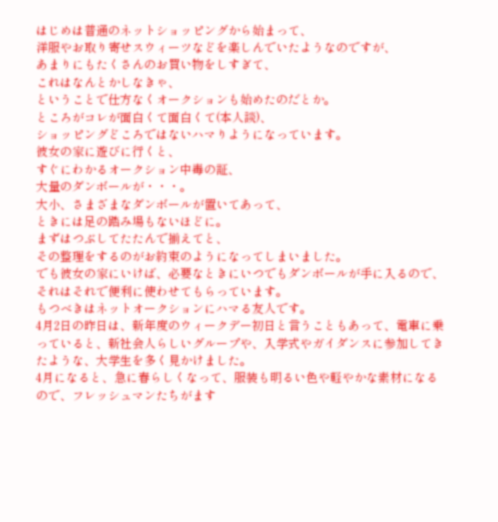はじめは普通のネットショッピングから始まって、
洋服やお取り寄せスウィーツなどを楽しんでいたようなのですが、
あまりにもたくさんのお買い物をしすぎて、
これはなんとかしなきゃ、
ということで仕方なくオークションも始めたのだとか。
ところがコレが面白くて面白くて(本人談)、
ショッピングどころではないハマりようになっています。
彼女の家に遊びに行くと、
すぐにわかるオークション中毒の証、
大量のダンボールが・・・。
大小、さまざまなダンボールが置いてあって、
ときには足の踏み場もないほどに。
まずはつぶしてたたんで揃えてと、
その整理をするのがお約束のようになってしまいました。
でも彼女の家にいけば、必要なときにいつでもダンボールが手に入るので、
それはそれで便利に使わせてもらっています。
もつべきはネットオークションにハマる友人です。
4月2日の昨日は、新年度のウィークデー初日と言うこともあって、電車に乗っていると、新社会人らしいグループや、入学式やガイダンスに参加してきたような、大学生を多く見かけました。
4月になると、急に春らしくなって、服装も明るい色や軽やかな素材になるので、フレッシュマンたちがます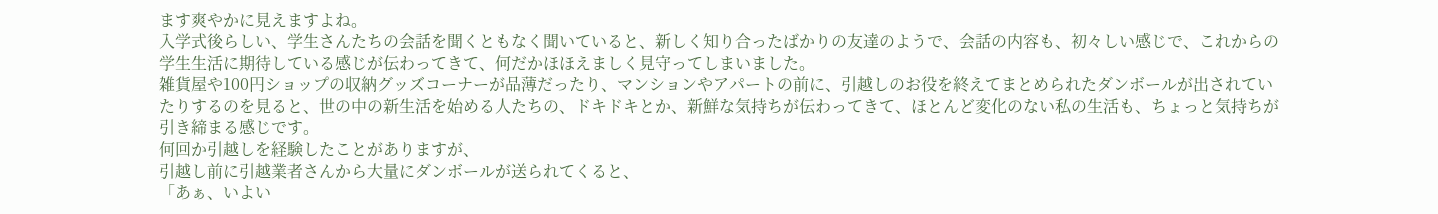ます爽やかに見えますよね。
入学式後らしい、学生さんたちの会話を聞くともなく聞いていると、新しく知り合ったばかりの友達のようで、会話の内容も、初々しい感じで、これからの学生生活に期待している感じが伝わってきて、何だかほほえましく見守ってしまいました。
雑貨屋や100円ショップの収納グッズコーナーが品薄だったり、マンションやアパートの前に、引越しのお役を終えてまとめられたダンボールが出されていたりするのを見ると、世の中の新生活を始める人たちの、ドキドキとか、新鮮な気持ちが伝わってきて、ほとんど変化のない私の生活も、ちょっと気持ちが引き締まる感じです。
何回か引越しを経験したことがありますが、
引越し前に引越業者さんから大量にダンボールが送られてくると、
「あぁ、いよい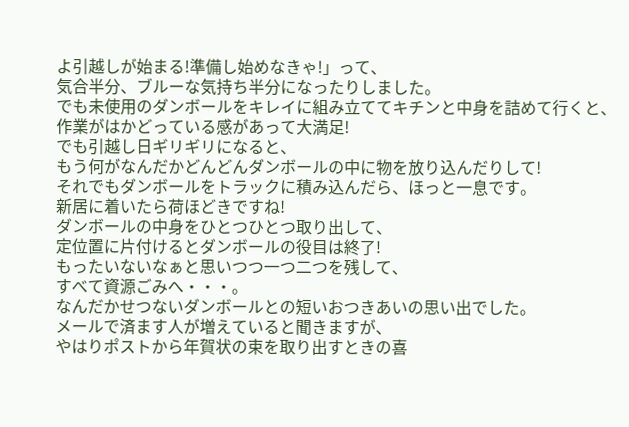よ引越しが始まる!準備し始めなきゃ!」って、
気合半分、ブルーな気持ち半分になったりしました。
でも未使用のダンボールをキレイに組み立ててキチンと中身を詰めて行くと、
作業がはかどっている感があって大満足!
でも引越し日ギリギリになると、
もう何がなんだかどんどんダンボールの中に物を放り込んだりして!
それでもダンボールをトラックに積み込んだら、ほっと一息です。
新居に着いたら荷ほどきですね!
ダンボールの中身をひとつひとつ取り出して、
定位置に片付けるとダンボールの役目は終了!
もったいないなぁと思いつつ一つ二つを残して、
すべて資源ごみへ・・・。
なんだかせつないダンボールとの短いおつきあいの思い出でした。
メールで済ます人が増えていると聞きますが、
やはりポストから年賀状の束を取り出すときの喜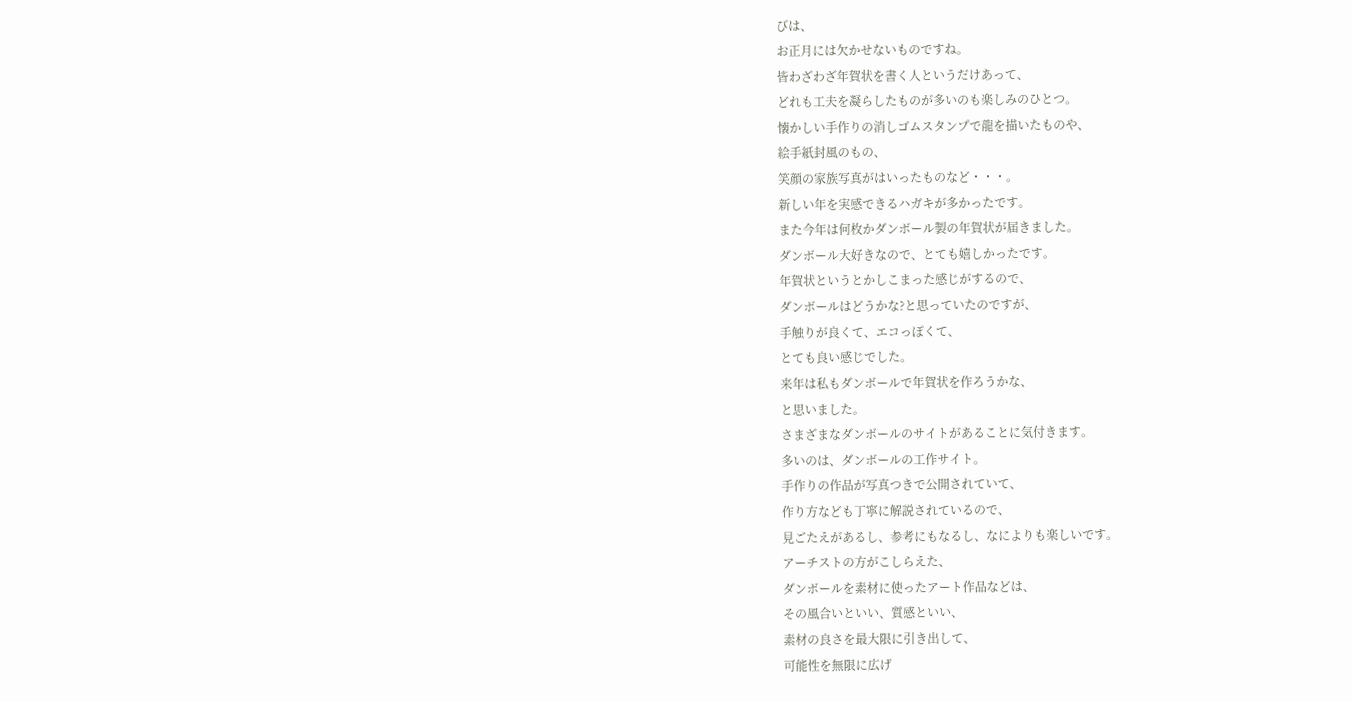びは、
お正月には欠かせないものですね。
皆わざわざ年賀状を書く人というだけあって、
どれも工夫を凝らしたものが多いのも楽しみのひとつ。
懐かしい手作りの消しゴムスタンプで龍を描いたものや、
絵手紙封風のもの、
笑顔の家族写真がはいったものなど・・・。
新しい年を実感できるハガキが多かったです。
また今年は何枚かダンボール製の年賀状が届きました。
ダンボール大好きなので、とても嬉しかったです。
年賀状というとかしこまった感じがするので、
ダンボールはどうかな?と思っていたのですが、
手触りが良くて、エコっぽくて、
とても良い感じでした。
来年は私もダンボールで年賀状を作ろうかな、
と思いました。
さまざまなダンボールのサイトがあることに気付きます。
多いのは、ダンボールの工作サイト。
手作りの作品が写真つきで公開されていて、
作り方なども丁寧に解説されているので、
見ごたえがあるし、参考にもなるし、なによりも楽しいです。
アーチストの方がこしらえた、
ダンボールを素材に使ったアート作品などは、
その風合いといい、質感といい、
素材の良さを最大限に引き出して、
可能性を無限に広げ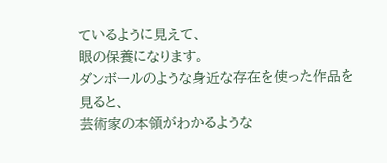ているように見えて、
眼の保養になります。
ダンボールのような身近な存在を使った作品を見ると、
芸術家の本領がわかるような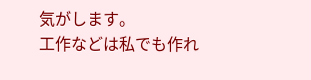気がします。
工作などは私でも作れ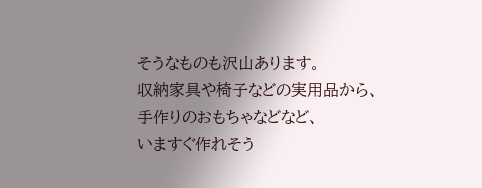そうなものも沢山あります。
収納家具や椅子などの実用品から、
手作りのおもちゃなどなど、
いますぐ作れそう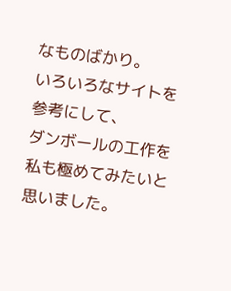なものばかり。
いろいろなサイトを参考にして、
ダンボールの工作を私も極めてみたいと思いました。